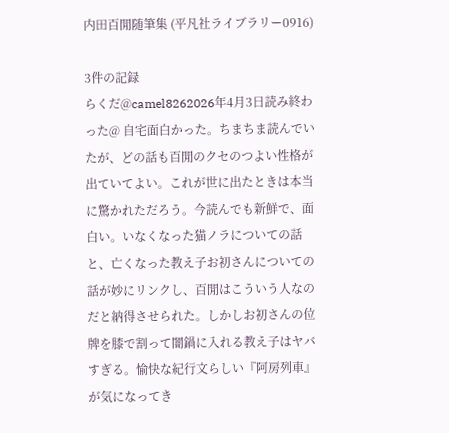内田百閒随筆集 (平凡社ライブラリー0916)

3件の記録
らくだ@camel8262026年4月3日読み終わった@ 自宅面白かった。ちまちま読んでいたが、どの話も百閒のクセのつよい性格が出ていてよい。これが世に出たときは本当に驚かれただろう。今読んでも新鮮で、面白い。いなくなった猫ノラについての話と、亡くなった教え子お初さんについての話が妙にリンクし、百閒はこういう人なのだと納得させられた。しかしお初さんの位牌を膝で割って闇鍋に入れる教え子はヤバすぎる。愉快な紀行文らしい『阿房列車』が気になってき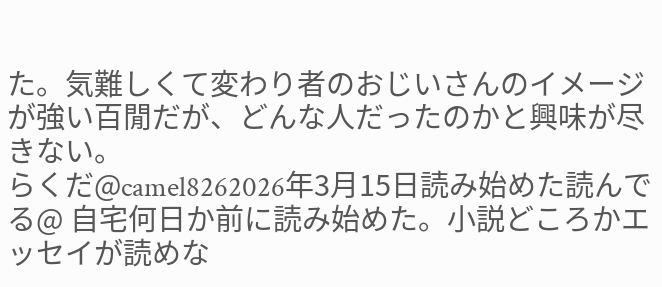た。気難しくて変わり者のおじいさんのイメージが強い百閒だが、どんな人だったのかと興味が尽きない。
らくだ@camel8262026年3月15日読み始めた読んでる@ 自宅何日か前に読み始めた。小説どころかエッセイが読めな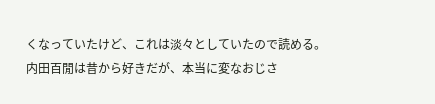くなっていたけど、これは淡々としていたので読める。内田百閒は昔から好きだが、本当に変なおじさ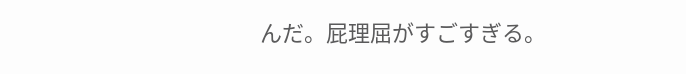んだ。屁理屈がすごすぎる。